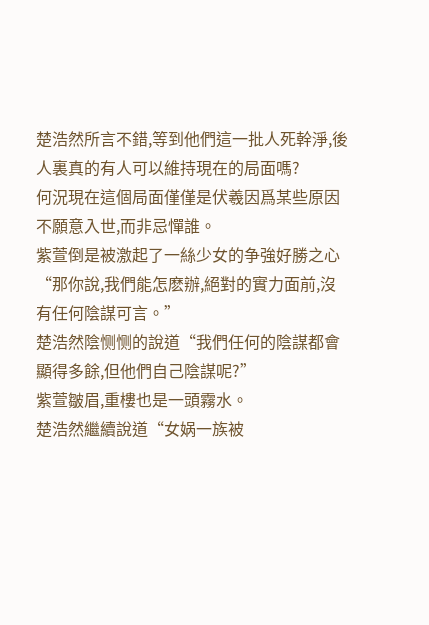楚浩然所言不錯,等到他們這一批人死幹淨,後人裏真的有人可以維持現在的局面嗎?
何況現在這個局面僅僅是伏羲因爲某些原因不願意入世,而非忌憚誰。
紫萱倒是被激起了一絲少女的争強好勝之心“那你說,我們能怎麽辦,絕對的實力面前,沒有任何陰謀可言。”
楚浩然陰恻恻的說道“我們任何的陰謀都會顯得多餘,但他們自己陰謀呢?”
紫萱皺眉,重樓也是一頭霧水。
楚浩然繼續說道“女娲一族被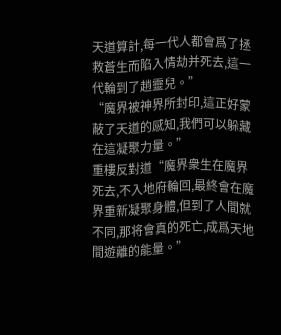天道算計,每一代人都會爲了拯救蒼生而陷入情劫并死去,這一代輪到了趙靈兒。”
“魔界被神界所封印,這正好蒙蔽了天道的感知,我們可以躲藏在這凝聚力量。”
重樓反對道“魔界衆生在魔界死去,不入地府輪回,最終會在魔界重新凝聚身體,但到了人間就不同,那将會真的死亡,成爲天地間遊離的能量。”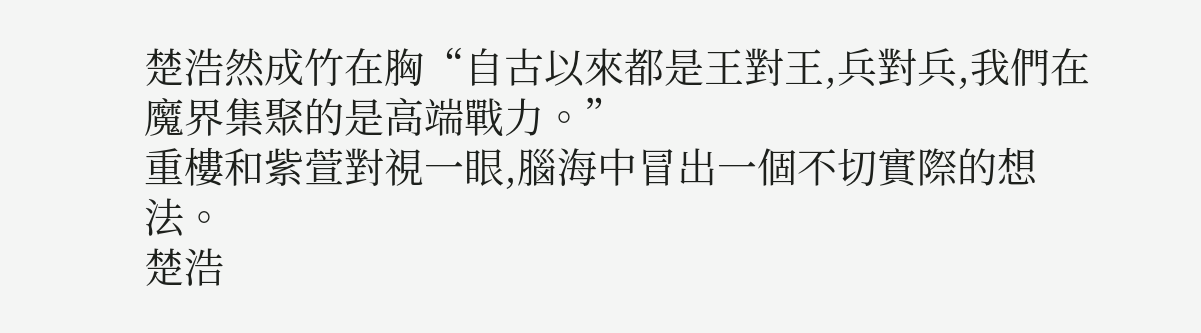楚浩然成竹在胸“自古以來都是王對王,兵對兵,我們在魔界集聚的是高端戰力。”
重樓和紫萱對視一眼,腦海中冒出一個不切實際的想法。
楚浩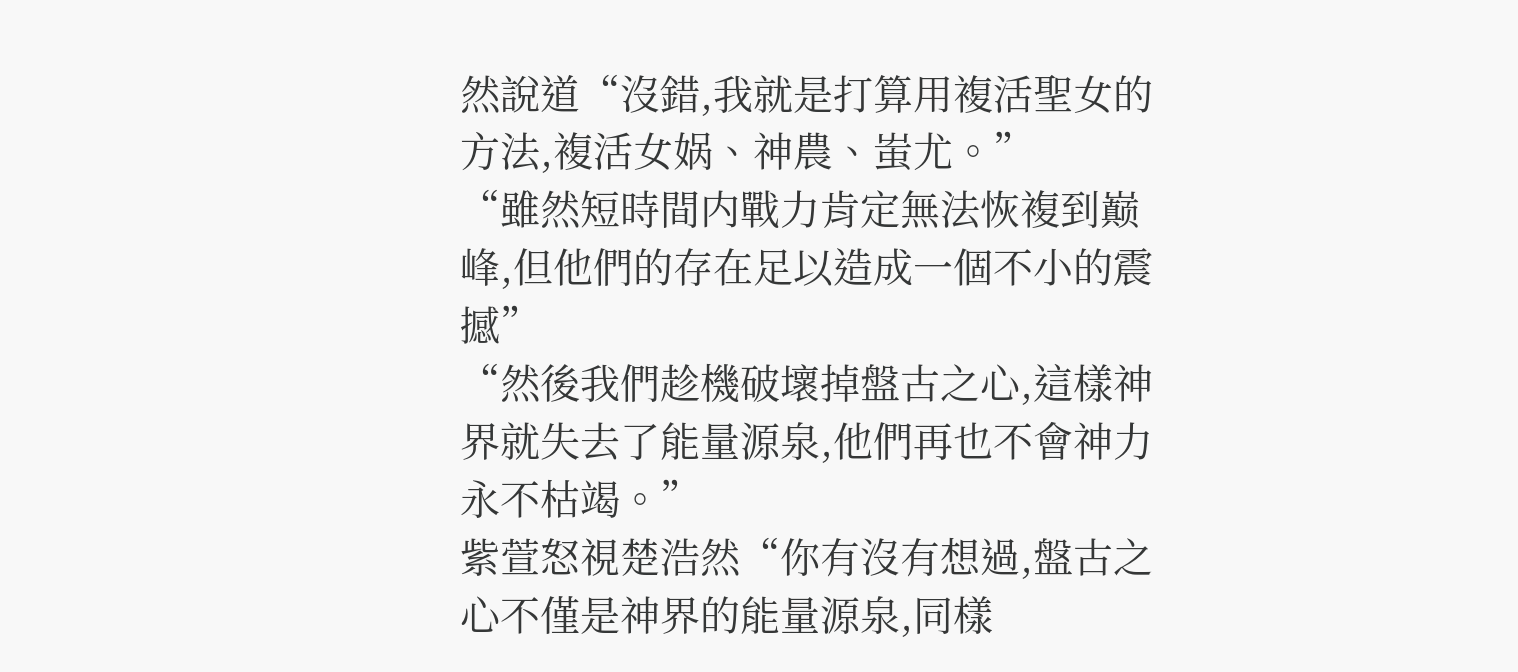然說道“沒錯,我就是打算用複活聖女的方法,複活女娲、神農、蚩尤。”
“雖然短時間内戰力肯定無法恢複到巅峰,但他們的存在足以造成一個不小的震撼”
“然後我們趁機破壞掉盤古之心,這樣神界就失去了能量源泉,他們再也不會神力永不枯竭。”
紫萱怒視楚浩然“你有沒有想過,盤古之心不僅是神界的能量源泉,同樣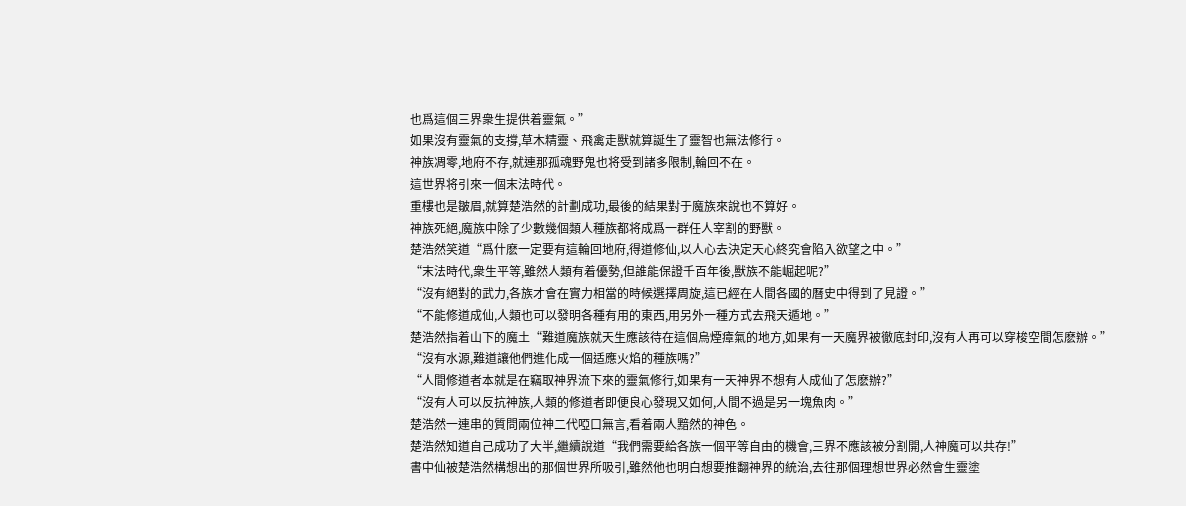也爲這個三界衆生提供着靈氣。”
如果沒有靈氣的支撐,草木精靈、飛禽走獸就算誕生了靈智也無法修行。
神族凋零,地府不存,就連那孤魂野鬼也将受到諸多限制,輪回不在。
這世界将引來一個末法時代。
重樓也是皺眉,就算楚浩然的計劃成功,最後的結果對于魔族來說也不算好。
神族死絕,魔族中除了少數幾個類人種族都将成爲一群任人宰割的野獸。
楚浩然笑道“爲什麽一定要有這輪回地府,得道修仙,以人心去決定天心終究會陷入欲望之中。”
“末法時代,衆生平等,雖然人類有着優勢,但誰能保證千百年後,獸族不能崛起呢?”
“沒有絕對的武力,各族才會在實力相當的時候選擇周旋,這已經在人間各國的曆史中得到了見證。”
“不能修道成仙,人類也可以發明各種有用的東西,用另外一種方式去飛天遁地。”
楚浩然指着山下的魔土“難道魔族就天生應該待在這個烏煙瘴氣的地方,如果有一天魔界被徹底封印,沒有人再可以穿梭空間怎麽辦。”
“沒有水源,難道讓他們進化成一個适應火焰的種族嗎?”
“人間修道者本就是在竊取神界流下來的靈氣修行,如果有一天神界不想有人成仙了怎麽辦?”
“沒有人可以反抗神族,人類的修道者即便良心發現又如何,人間不過是另一塊魚肉。”
楚浩然一連串的質問兩位神二代啞口無言,看着兩人黯然的神色。
楚浩然知道自己成功了大半,繼續說道“我們需要給各族一個平等自由的機會,三界不應該被分割開,人神魔可以共存!”
書中仙被楚浩然構想出的那個世界所吸引,雖然他也明白想要推翻神界的統治,去往那個理想世界必然會生靈塗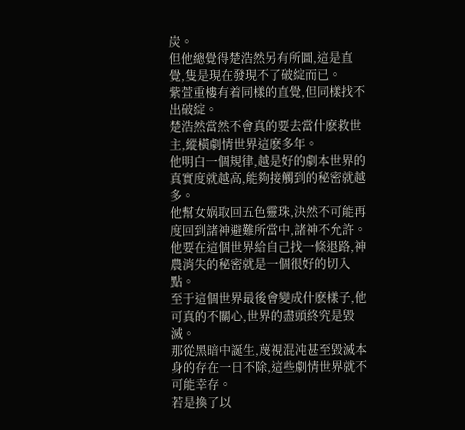炭。
但他總覺得楚浩然另有所圖,這是直覺,隻是現在發現不了破綻而已。
紫萱重樓有着同樣的直覺,但同樣找不出破綻。
楚浩然當然不會真的要去當什麽救世主,縱橫劇情世界這麽多年。
他明白一個規律,越是好的劇本世界的真實度就越高,能夠接觸到的秘密就越多。
他幫女娲取回五色靈珠,決然不可能再度回到諸神避難所當中,諸神不允許。
他要在這個世界給自己找一條退路,神農消失的秘密就是一個很好的切入點。
至于這個世界最後會變成什麽樣子,他可真的不關心,世界的盡頭終究是毀滅。
那從黑暗中誕生,蔑視混沌甚至毀滅本身的存在一日不除,這些劇情世界就不可能幸存。
若是換了以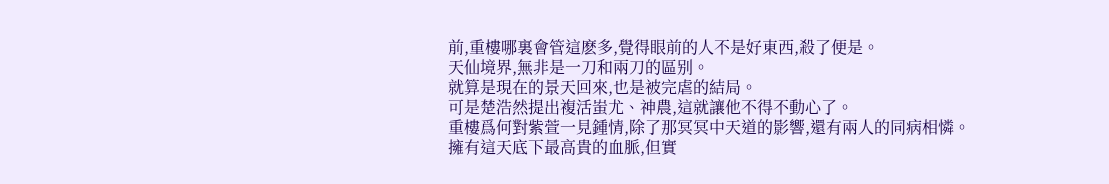前,重樓哪裏會管這麽多,覺得眼前的人不是好東西,殺了便是。
天仙境界,無非是一刀和兩刀的區别。
就算是現在的景天回來,也是被完虐的結局。
可是楚浩然提出複活蚩尤、神農,這就讓他不得不動心了。
重樓爲何對紫萱一見鍾情,除了那冥冥中天道的影響,還有兩人的同病相憐。
擁有這天底下最高貴的血脈,但實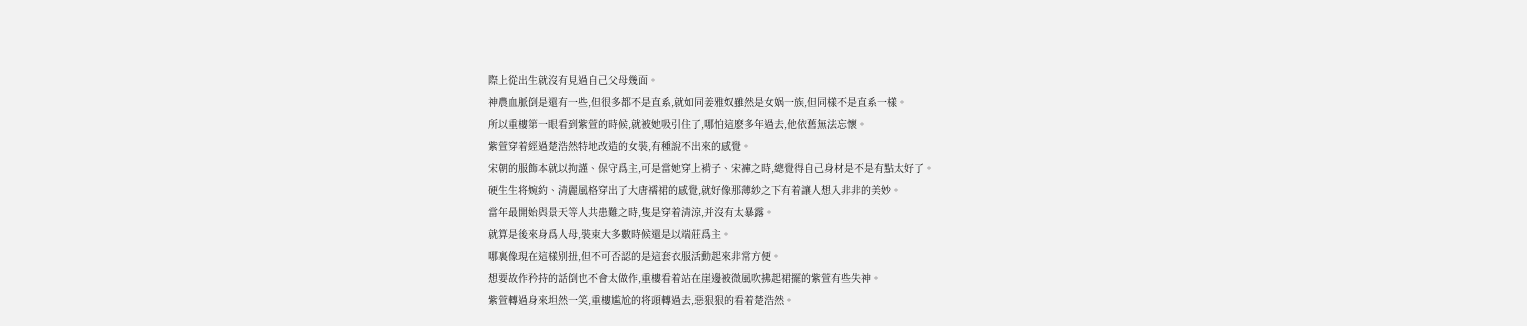際上從出生就沒有見過自己父母幾面。
神農血脈倒是還有一些,但很多都不是直系,就如同姜雅奴雖然是女娲一族,但同樣不是直系一樣。
所以重樓第一眼看到紫萱的時候,就被她吸引住了,哪怕這麽多年過去,他依舊無法忘懷。
紫萱穿着經過楚浩然特地改造的女裝,有種說不出來的感覺。
宋朝的服飾本就以拘謹、保守爲主,可是當她穿上褙子、宋褲之時,總覺得自己身材是不是有點太好了。
硬生生将婉約、清麗風格穿出了大唐襦裙的感覺,就好像那薄紗之下有着讓人想入非非的美妙。
當年最開始與景天等人共患難之時,隻是穿着清涼,并沒有太暴露。
就算是後來身爲人母,裝束大多數時候還是以端莊爲主。
哪裏像現在這樣别扭,但不可否認的是這套衣服活動起來非常方便。
想要故作矜持的話倒也不會太做作,重樓看着站在崖邊被微風吹拂起裙擺的紫萱有些失神。
紫萱轉過身來坦然一笑,重樓尴尬的将頭轉過去,惡狠狠的看着楚浩然。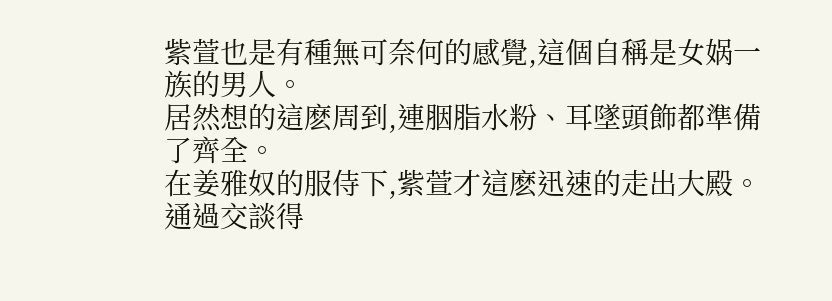紫萱也是有種無可奈何的感覺,這個自稱是女娲一族的男人。
居然想的這麽周到,連胭脂水粉、耳墜頭飾都準備了齊全。
在姜雅奴的服侍下,紫萱才這麽迅速的走出大殿。
通過交談得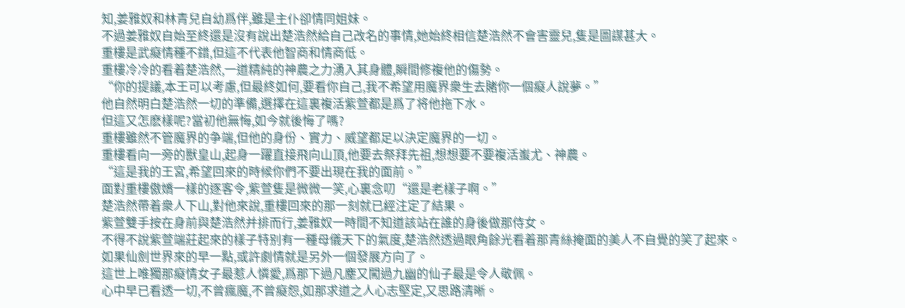知,姜雅奴和林青兒自幼爲伴,雖是主仆卻情同姐妹。
不過姜雅奴自始至終還是沒有說出楚浩然給自己改名的事情,她始終相信楚浩然不會害靈兒,隻是圖謀甚大。
重樓是武癡情種不錯,但這不代表他智商和情商低。
重樓冷冷的看着楚浩然,一道精純的神農之力湧入其身體,瞬間修複他的傷勢。
“你的提議,本王可以考慮,但最終如何,要看你自己,我不希望用魔界衆生去賭你一個癡人說夢。”
他自然明白楚浩然一切的準備,選擇在這裏複活紫萱都是爲了将他拖下水。
但這又怎麽樣呢?當初他無悔,如今就後悔了嗎?
重樓雖然不管魔界的争端,但他的身份、實力、威望都足以決定魔界的一切。
重樓看向一旁的獸皇山,起身一躍直接飛向山頂,他要去祭拜先祖,想想要不要複活蚩尤、神農。
“這是我的王宮,希望回來的時候你們不要出現在我的面前。”
面對重樓傲嬌一樣的逐客令,紫萱隻是微微一笑,心裏念叨“還是老樣子啊。”
楚浩然帶着衆人下山,對他來說,重樓回來的那一刻就已經注定了結果。
紫萱雙手按在身前與楚浩然并排而行,姜雅奴一時間不知道該站在誰的身後做那侍女。
不得不說紫萱端莊起來的樣子特别有一種母儀天下的氣度,楚浩然透過眼角餘光看着那青絲掩面的美人不自覺的笑了起來。
如果仙劍世界來的早一點,或許劇情就是另外一個發展方向了。
這世上唯獨那癡情女子最惹人憐愛,爲那下過凡塵又闖過九幽的仙子最是令人敬佩。
心中早已看透一切,不曾瘋魔,不曾癡怨,如那求道之人心志堅定,又思路清晰。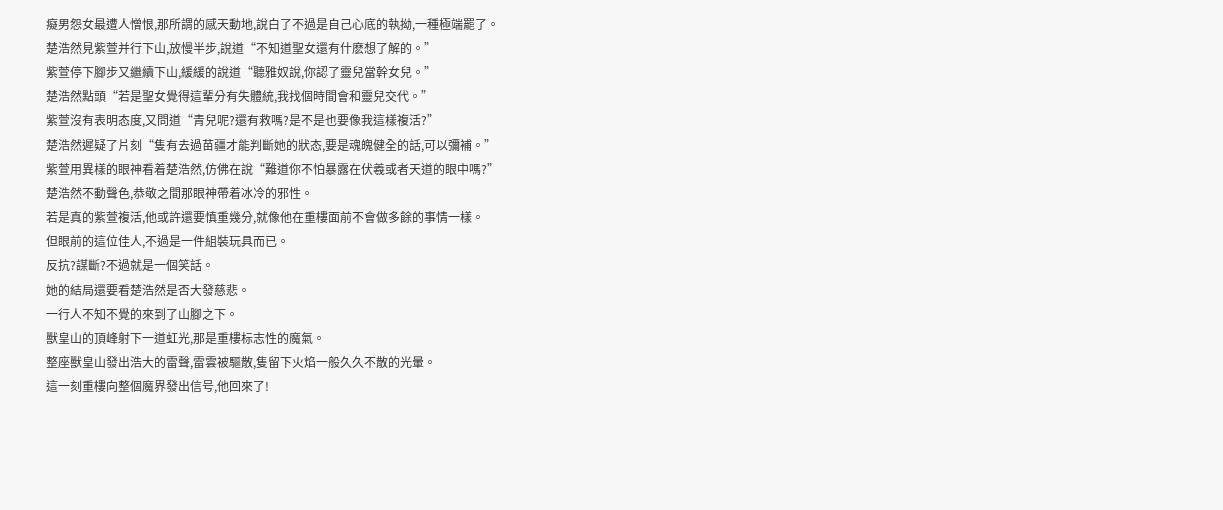癡男怨女最遭人憎恨,那所謂的感天動地,說白了不過是自己心底的執拗,一種極端罷了。
楚浩然見紫萱并行下山,放慢半步,說道“不知道聖女還有什麽想了解的。”
紫萱停下腳步又繼續下山,緩緩的說道“聽雅奴說,你認了靈兒當幹女兒。”
楚浩然點頭“若是聖女覺得這輩分有失體統,我找個時間會和靈兒交代。”
紫萱沒有表明态度,又問道“青兒呢?還有救嗎?是不是也要像我這樣複活?”
楚浩然遲疑了片刻“隻有去過苗疆才能判斷她的狀态,要是魂魄健全的話,可以彌補。”
紫萱用異樣的眼神看着楚浩然,仿佛在說“難道你不怕暴露在伏羲或者天道的眼中嗎?”
楚浩然不動聲色,恭敬之間那眼神帶着冰冷的邪性。
若是真的紫萱複活,他或許還要慎重幾分,就像他在重樓面前不會做多餘的事情一樣。
但眼前的這位佳人,不過是一件組裝玩具而已。
反抗?謀斷?不過就是一個笑話。
她的結局還要看楚浩然是否大發慈悲。
一行人不知不覺的來到了山腳之下。
獸皇山的頂峰射下一道虹光,那是重樓标志性的魔氣。
整座獸皇山發出浩大的雷聲,雷雲被驅散,隻留下火焰一般久久不散的光暈。
這一刻重樓向整個魔界發出信号,他回來了!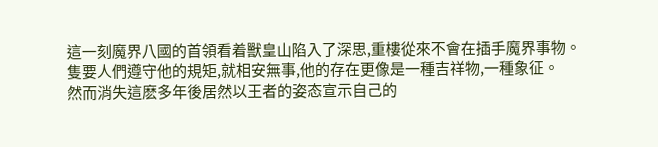這一刻魔界八國的首領看着獸皇山陷入了深思,重樓從來不會在插手魔界事物。
隻要人們遵守他的規矩,就相安無事,他的存在更像是一種吉祥物,一種象征。
然而消失這麽多年後居然以王者的姿态宣示自己的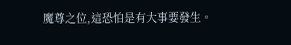魔尊之位,這恐怕是有大事要發生。